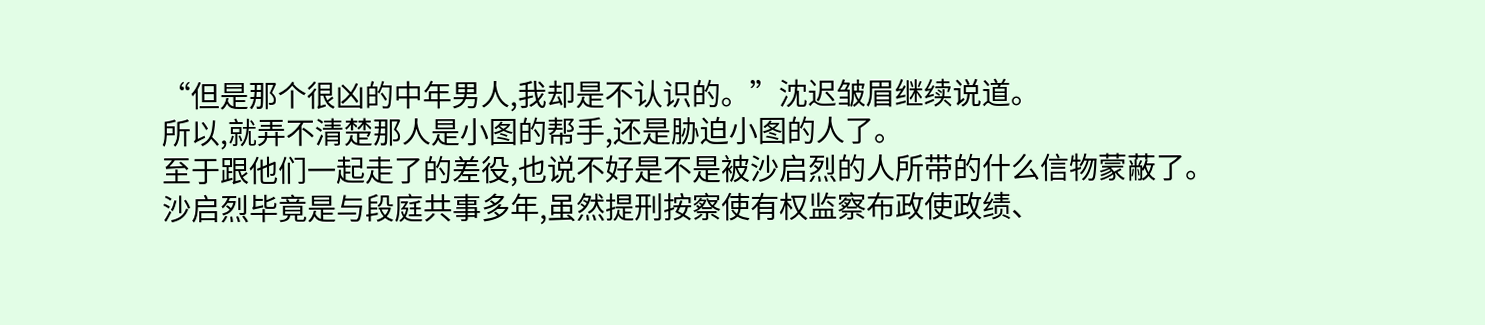“但是那个很凶的中年男人,我却是不认识的。”沈迟皱眉继续说道。
所以,就弄不清楚那人是小图的帮手,还是胁迫小图的人了。
至于跟他们一起走了的差役,也说不好是不是被沙启烈的人所带的什么信物蒙蔽了。
沙启烈毕竟是与段庭共事多年,虽然提刑按察使有权监察布政使政绩、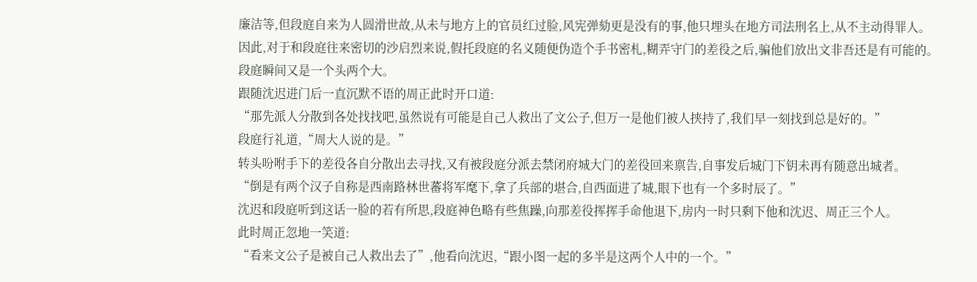廉洁等,但段庭自来为人圆滑世故,从未与地方上的官员红过脸,风宪弹劾更是没有的事,他只埋头在地方司法刑名上,从不主动得罪人。
因此,对于和段庭往来密切的沙启烈来说,假托段庭的名义随便伪造个手书密札,糊弄守门的差役之后,骗他们放出文非吾还是有可能的。
段庭瞬间又是一个头两个大。
跟随沈迟进门后一直沉默不语的周正此时开口道:
“那先派人分散到各处找找吧,虽然说有可能是自己人救出了文公子,但万一是他们被人挟持了,我们早一刻找到总是好的。”
段庭行礼道,“周大人说的是。”
转头吩咐手下的差役各自分散出去寻找,又有被段庭分派去禁闭府城大门的差役回来禀告,自事发后城门下钥未再有随意出城者。
“倒是有两个汉子自称是西南路林世蕃将军麾下,拿了兵部的堪合,自西面进了城,眼下也有一个多时辰了。”
沈迟和段庭听到这话一脸的若有所思,段庭神色略有些焦躁,向那差役挥挥手命他退下,房内一时只剩下他和沈迟、周正三个人。
此时周正忽地一笑道:
“看来文公子是被自己人救出去了”,他看向沈迟,“跟小图一起的多半是这两个人中的一个。”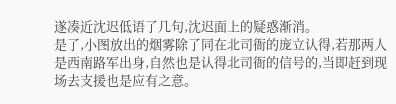遂凑近沈迟低语了几句,沈迟面上的疑惑渐消。
是了,小图放出的烟雾除了同在北司衙的庞立认得,若那两人是西南路军出身,自然也是认得北司衙的信号的,当即赶到现场去支援也是应有之意。